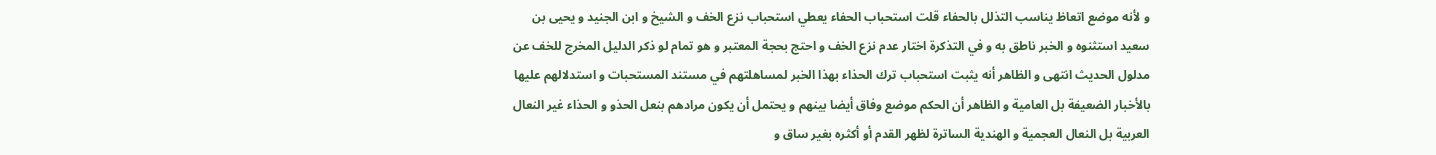و لأنه موضع اتعاظ يناسب التذلل بالحفاء قلت استحباب الحفاء يعطي استحباب نزع الخف و الشيخ و ابن الجنيد و يحيى بن سعيد استثنوه و الخبر ناطق به و في التذكرة اختار عدم نزع الخف و احتج بحجة المعتبر و هو تمام لو ذكر الدليل المخرج للخف عن مدلول الحديث انتهى و الظاهر أنه يثبت استحباب ترك الحذاء بهذا الخبر لمساهلتهم في مستند المستحبات و استدلالهم عليها بالأخبار الضعيفة بل العامية و الظاهر أن الحكم موضع وفاق أيضا بينهم و يحتمل أن يكون مرادهم بنعل الحذو و الحذاء غير النعال العربية بل النعال العجمية و الهندية الساترة لظهر القدم أو أكثره بغير ساق و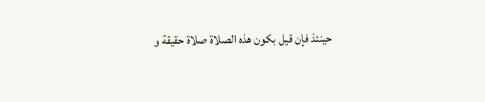حينئذ فإن قيل بكون هذه الصلاة صلاة حقيقة و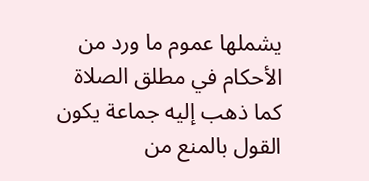يشملها عموم ما ورد من الأحكام في مطلق الصلاة كما ذهب إليه جماعة يكون القول بالمنع من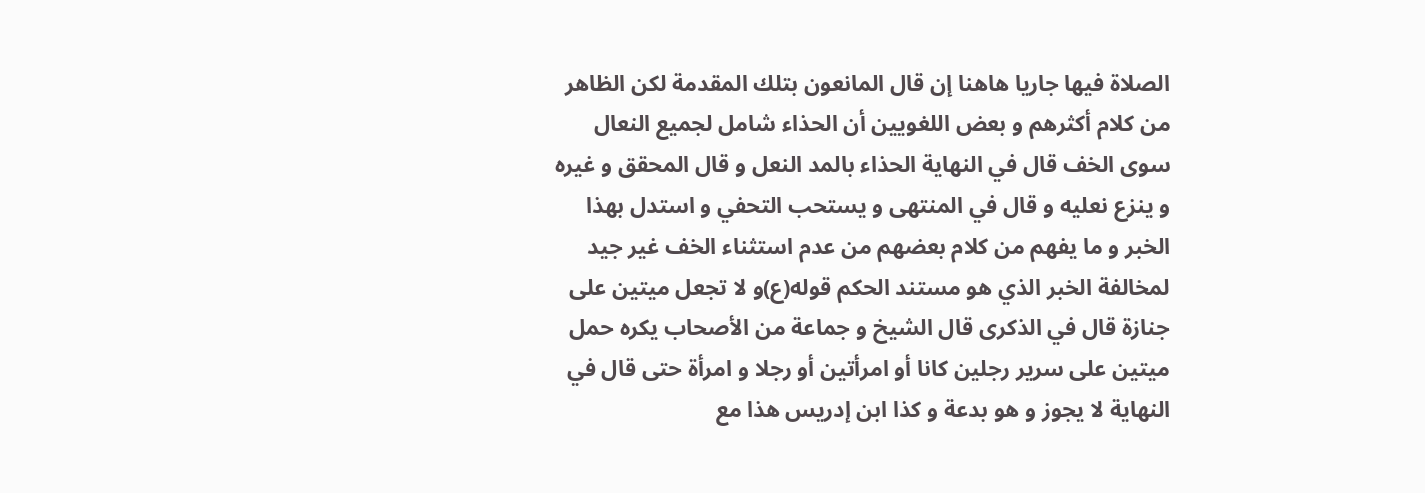الصلاة فيها جاريا هاهنا إن قال المانعون بتلك المقدمة لكن الظاهر من كلام أكثرهم و بعض اللغويين أن الحذاء شامل لجميع النعال سوى الخف قال في النهاية الحذاء بالمد النعل و قال المحقق و غيره و ينزع نعليه و قال في المنتهى و يستحب التحفي و استدل بهذا الخبر و ما يفهم من كلام بعضهم من عدم استثناء الخف غير جيد لمخالفة الخبر الذي هو مستند الحكم قوله(ع)و لا تجعل ميتين على جنازة قال في الذكرى قال الشيخ و جماعة من الأصحاب يكره حمل ميتين على سرير رجلين كانا أو امرأتين أو رجلا و امرأة حتى قال في النهاية لا يجوز و هو بدعة و كذا ابن إدريس هذا مع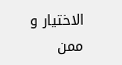الاختيار و ممن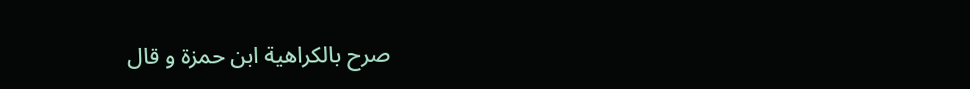صرح بالكراهية ابن حمزة و قال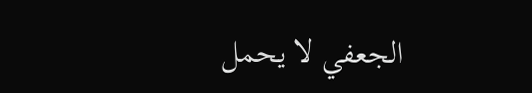الجعفي لا يحمل